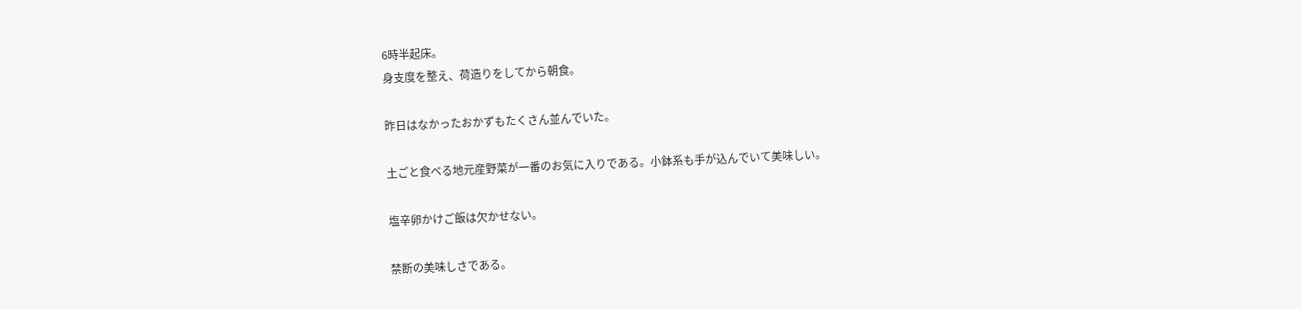6時半起床。
身支度を整え、荷造りをしてから朝食。

昨日はなかったおかずもたくさん並んでいた。

土ごと食べる地元産野菜が一番のお気に入りである。小鉢系も手が込んでいて美味しい。

塩辛卵かけご飯は欠かせない。

禁断の美味しさである。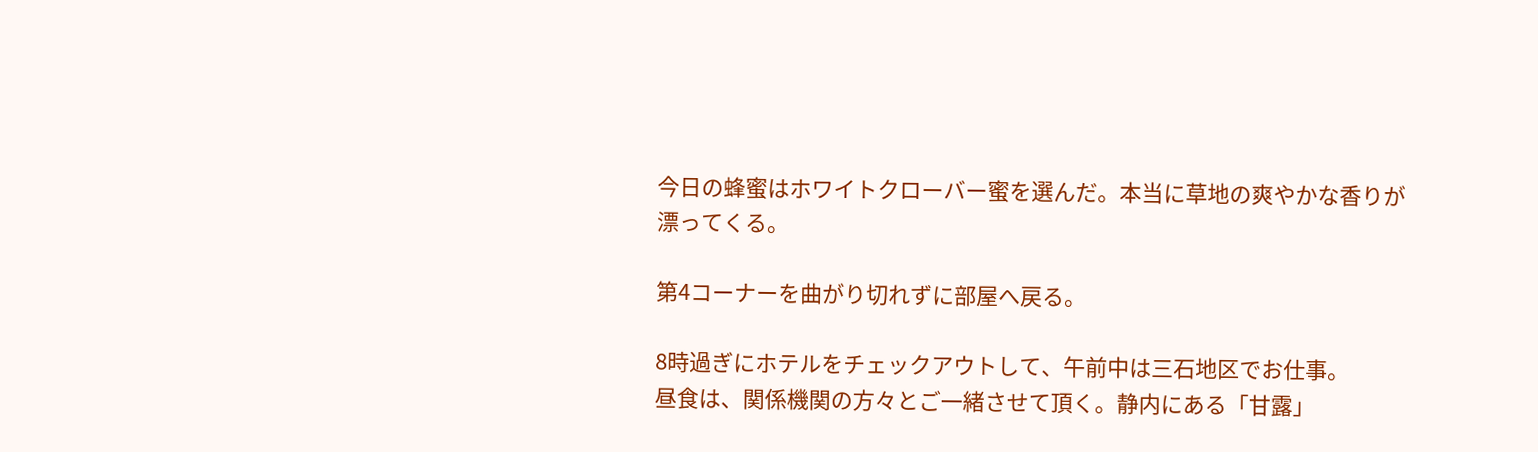今日の蜂蜜はホワイトクローバー蜜を選んだ。本当に草地の爽やかな香りが漂ってくる。

第4コーナーを曲がり切れずに部屋へ戻る。

8時過ぎにホテルをチェックアウトして、午前中は三石地区でお仕事。
昼食は、関係機関の方々とご一緒させて頂く。静内にある「甘露」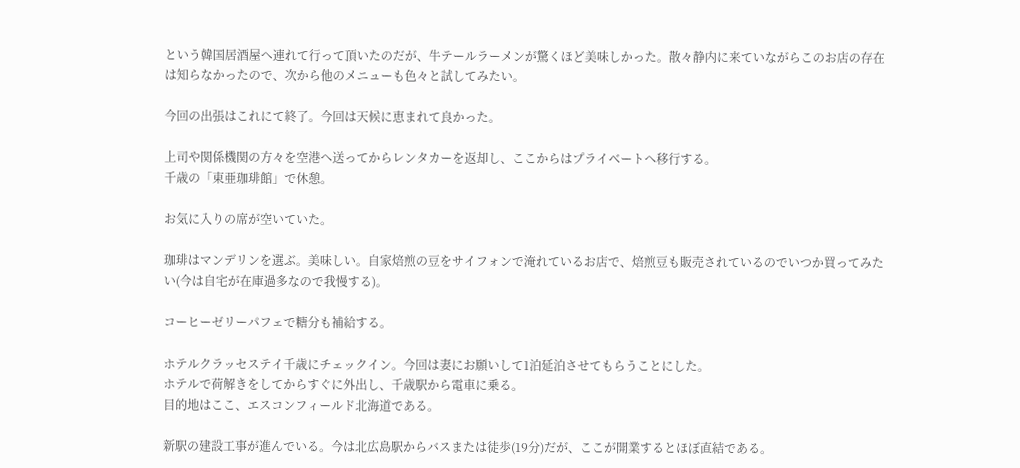という韓国居酒屋へ連れて行って頂いたのだが、牛テールラーメンが驚くほど美味しかった。散々静内に来ていながらこのお店の存在は知らなかったので、次から他のメニューも色々と試してみたい。

今回の出張はこれにて終了。今回は天候に恵まれて良かった。

上司や関係機関の方々を空港へ送ってからレンタカーを返却し、ここからはプライベートへ移行する。
千歳の「東亜珈琲館」で休憩。

お気に入りの席が空いていた。

珈琲はマンデリンを選ぶ。美味しい。自家焙煎の豆をサイフォンで淹れているお店で、焙煎豆も販売されているのでいつか買ってみたい(今は自宅が在庫過多なので我慢する)。

コーヒーゼリーパフェで糖分も補給する。

ホテルクラッセステイ千歳にチェックイン。今回は妻にお願いして1泊延泊させてもらうことにした。
ホテルで荷解きをしてからすぐに外出し、千歳駅から電車に乗る。
目的地はここ、エスコンフィールド北海道である。

新駅の建設工事が進んでいる。今は北広島駅からバスまたは徒歩(19分)だが、ここが開業するとほぼ直結である。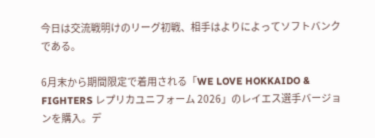今日は交流戦明けのリーグ初戦、相手はよりによってソフトバンクである。

6月末から期間限定で着用される「WE LOVE HOKKAIDO & FIGHTERS レプリカユニフォーム 2026」のレイエス選手バージョンを購入。デ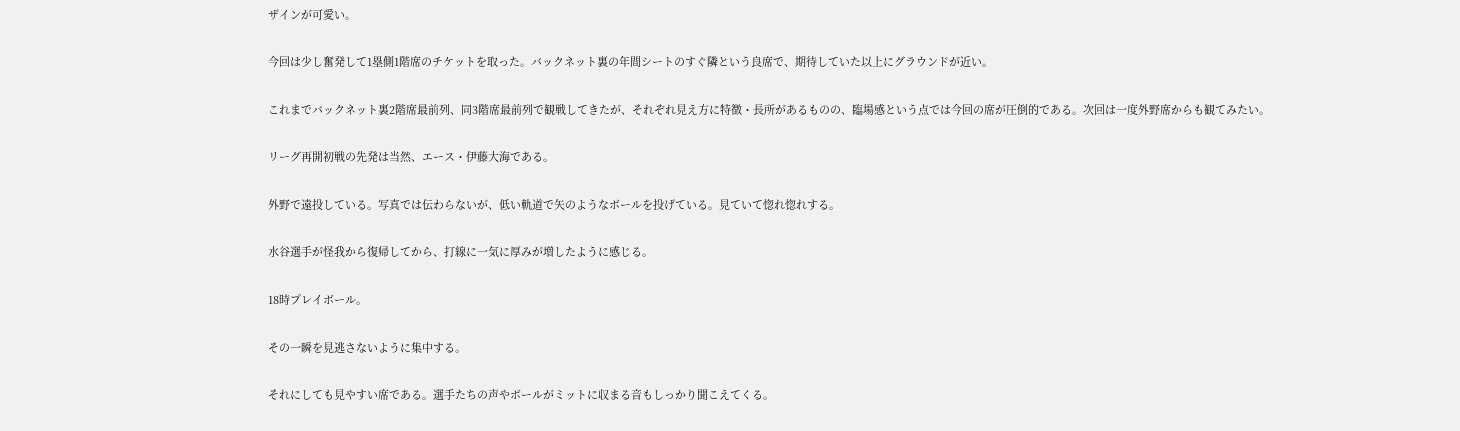ザインが可愛い。

今回は少し奮発して1塁側1階席のチケットを取った。バックネット裏の年間シートのすぐ隣という良席で、期待していた以上にグラウンドが近い。

これまでバックネット裏2階席最前列、同3階席最前列で観戦してきたが、それぞれ見え方に特徴・長所があるものの、臨場感という点では今回の席が圧倒的である。次回は一度外野席からも観てみたい。

リーグ再開初戦の先発は当然、エース・伊藤大海である。

外野で遠投している。写真では伝わらないが、低い軌道で矢のようなボールを投げている。見ていて惚れ惚れする。

水谷選手が怪我から復帰してから、打線に一気に厚みが増したように感じる。

18時プレイボール。

その一瞬を見逃さないように集中する。

それにしても見やすい席である。選手たちの声やボールがミットに収まる音もしっかり聞こえてくる。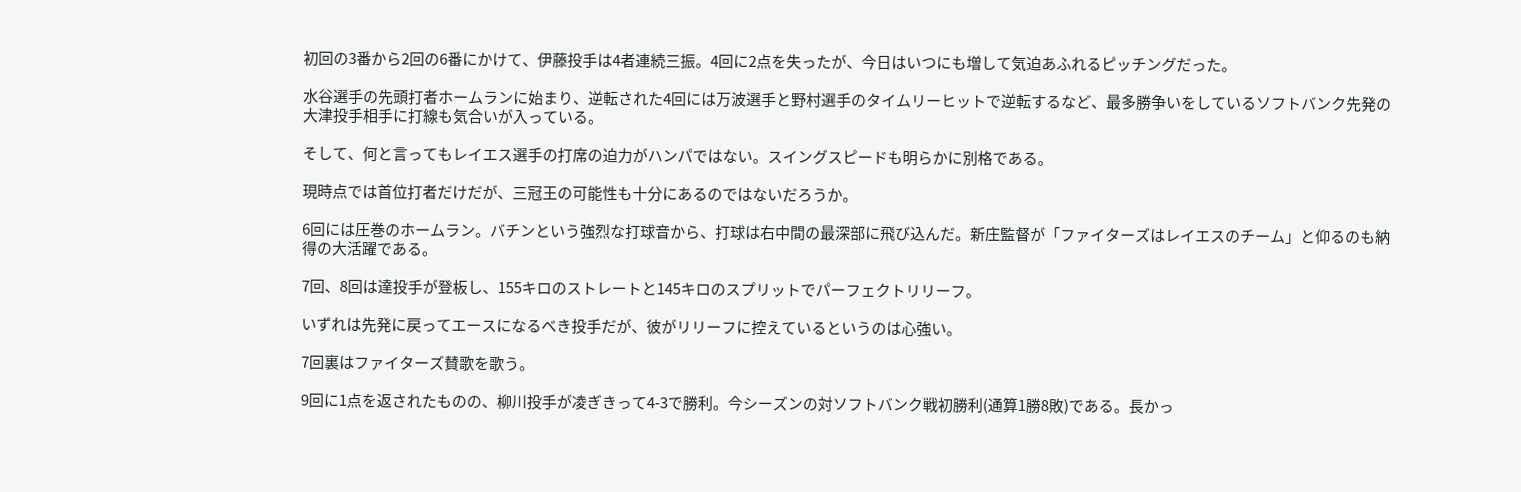初回の3番から2回の6番にかけて、伊藤投手は4者連続三振。4回に2点を失ったが、今日はいつにも増して気迫あふれるピッチングだった。

水谷選手の先頭打者ホームランに始まり、逆転された4回には万波選手と野村選手のタイムリーヒットで逆転するなど、最多勝争いをしているソフトバンク先発の大津投手相手に打線も気合いが入っている。

そして、何と言ってもレイエス選手の打席の迫力がハンパではない。スイングスピードも明らかに別格である。

現時点では首位打者だけだが、三冠王の可能性も十分にあるのではないだろうか。

6回には圧巻のホームラン。バチンという強烈な打球音から、打球は右中間の最深部に飛び込んだ。新庄監督が「ファイターズはレイエスのチーム」と仰るのも納得の大活躍である。

7回、8回は達投手が登板し、155キロのストレートと145キロのスプリットでパーフェクトリリーフ。

いずれは先発に戻ってエースになるべき投手だが、彼がリリーフに控えているというのは心強い。

7回裏はファイターズ賛歌を歌う。

9回に1点を返されたものの、柳川投手が凌ぎきって4-3で勝利。今シーズンの対ソフトバンク戦初勝利(通算1勝8敗)である。長かっ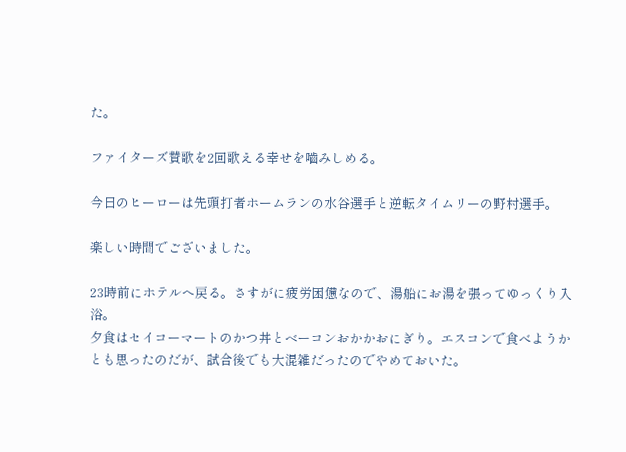た。

ファイターズ賛歌を2回歌える幸せを嚙みしめる。

今日のヒーローは先頭打者ホームランの水谷選手と逆転タイムリーの野村選手。

楽しい時間でございました。

23時前にホテルへ戻る。さすがに疲労困憊なので、湯船にお湯を張ってゆっくり入浴。
夕食はセイコーマートのかつ丼とベーコンおかかおにぎり。エスコンで食べようかとも思ったのだが、試合後でも大混雑だったのでやめておいた。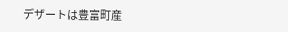デザートは豊富町産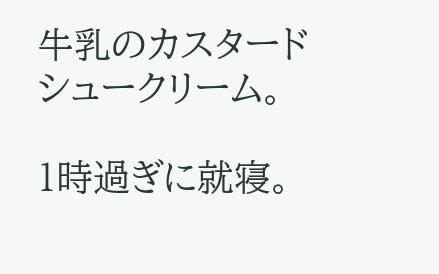牛乳のカスタードシュークリーム。

1時過ぎに就寝。